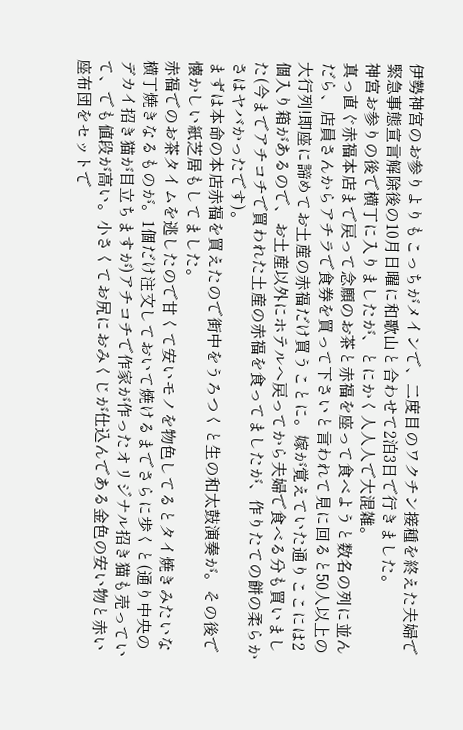伊勢神宮のお参りよりもこっちがメインで、二度目のワクチン接種を終えた夫婦で緊急事態宣言解除後の10月日曜に和歌山と合わせて2泊3日で行きました。
神宮お参りの後で横丁に入りましたが、とにかく人人人で大混雑。
真っ直ぐ赤福本店まで戻って念願のお茶と赤福を座って食べようと数名の列に並んだら、店員さんからアチラで食券を買って下さいと言われて見に回ると50人以上の大行列!即座に諦めてお土産の赤福だけ買うことに。嫁が覚えていた通りここには2個入り箱があるので、お土産以外にホテルへ戻ってから夫婦で食べる分も買いました(今までアチコチで買われた土産の赤福を食ってましたが、作りたての餅の柔らかさはヤバかったです)。
まずは本命の本店赤福を買えたので街中をうろつくと生の和太鼓演奏が。その後で懐かしい紙芝居もしてました。
赤福でのお茶タイムを逃したので甘くて安いモノを物色してるとタイ焼きみたいな横丁焼きなるものが。1個だけ注文しておいて焼けるまでさらに歩くと(通り中央のデカイ招き猫が目立ちますが)アチコチで作家が作ったオリジナル招き猫も売っていて、でも値段が高い。小さくてお尻におみくじが仕込んである金色の安い物と赤い座布団をセットで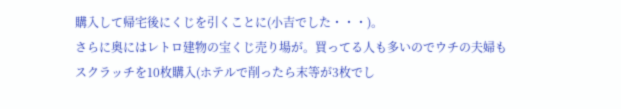購入して帰宅後にくじを引くことに(小吉でした・・・)。
さらに奥にはレトロ建物の宝くじ売り場が。買ってる人も多いのでウチの夫婦もスクラッチを10枚購入(ホテルで削ったら末等が3枚でし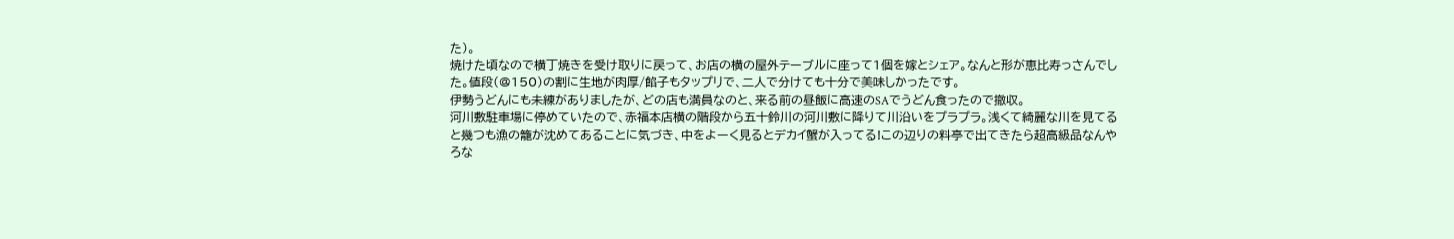た)。
焼けた頃なので横丁焼きを受け取りに戻って、お店の横の屋外テーブルに座って1個を嫁とシェア。なんと形が恵比寿っさんでした。値段(@150)の割に生地が肉厚/餡子もタップリで、二人で分けても十分で美味しかったです。
伊勢うどんにも未練がありましたが、どの店も満員なのと、来る前の昼飯に高速のSAでうどん食ったので撤収。
河川敷駐車場に停めていたので、赤福本店横の階段から五十鈴川の河川敷に降りて川沿いをプラプラ。浅くて綺麗な川を見てると幾つも漁の籠が沈めてあることに気づき、中をよーく見るとデカイ蟹が入ってる!この辺りの料亭で出てきたら超高級品なんやろな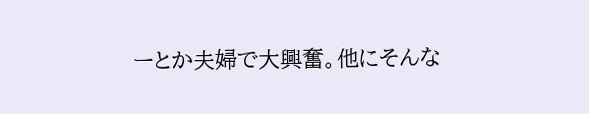ーとか夫婦で大興奮。他にそんな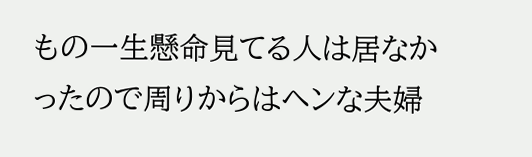もの一生懸命見てる人は居なかったので周りからはヘンな夫婦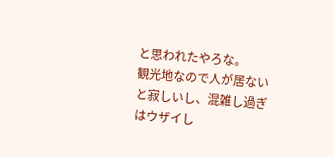と思われたやろな。
観光地なので人が居ないと寂しいし、混雑し過ぎはウザイし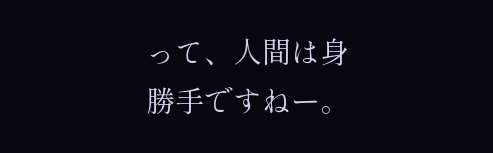って、人間は身勝手ですねー。